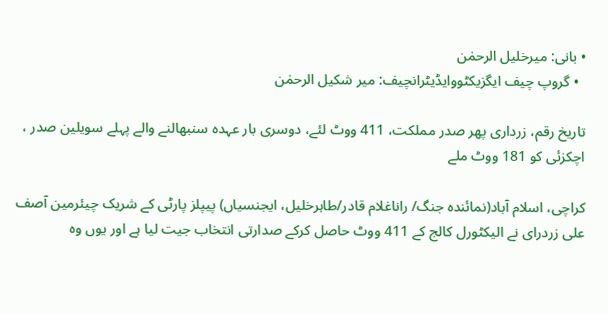• بانی: میرخلیل الرحمٰن
  • گروپ چیف ایگزیکٹووایڈیٹرانچیف: میر شکیل الرحمٰن

تاریخ رقم، زرداری پھر صدر مملکت، 411 ووٹ لئے، دوسری بار عہدہ سنبھالنے والے پہلے سویلین صدر ، اچکزئی کو 181 ووٹ ملے

کراچی، اسلام آباد(نمائندہ جنگ/ راناغلام قادر/طاہرخلیل، ایجنسیاں) پیپلز پارٹی کے شریک چیئرمین آصف علی زردرای نے الیکٹورل کالج کے 411 ووٹ حاصل کرکے صدارتی انتخاب جیت لیا ہے اور یوں وہ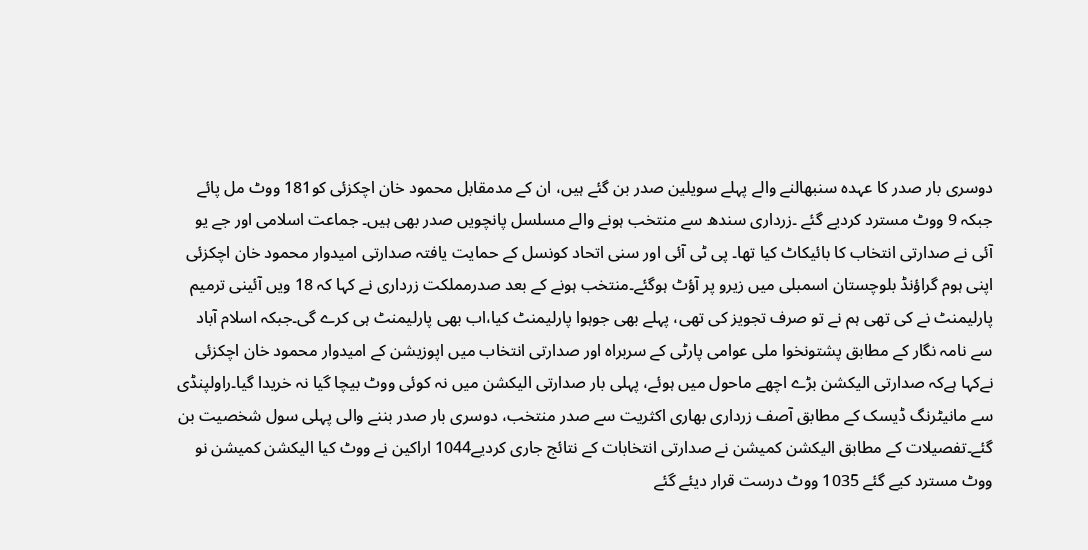دوسری بار صدر کا عہدہ سنبھالنے والے پہلے سویلین صدر بن گئے ہیں، ان کے مدمقابل محمود خان اچکزئی کو181 ووٹ مل پائے جبکہ 9 ووٹ مسترد کردیے گئے ۔زرداری سندھ سے منتخب ہونے والے مسلسل پانچویں صدر بھی ہیں۔ جماعت اسلامی اور جے یو آئی نے صدارتی انتخاب کا بائیکاٹ کیا تھا۔ پی ٹی آئی اور سنی اتحاد کونسل کے حمایت یافتہ صدارتی امیدوار محمود خان اچکزئی اپنی ہوم گراؤنڈ بلوچستان اسمبلی میں زیرو پر آؤٹ ہوگئے۔منتخب ہونے کے بعد صدرمملکت زرداری نے کہا کہ 18 ویں آئینی ترمیم پارلیمنٹ نے کی تھی ہم نے تو صرف تجویز کی تھی، پہلے بھی جوہوا پارلیمنٹ کیا،اب بھی پارلیمنٹ ہی کرے گی۔جبکہ اسلام آباد سے نامہ نگار کے مطابق پشتونخوا ملی عوامی پارٹی کے سربراہ اور صدارتی انتخاب میں اپوزیشن کے امیدوار محمود خان اچکزئی نےکہا ہےکہ صدارتی الیکشن بڑے اچھے ماحول میں ہوئے، پہلی بار صدارتی الیکشن میں نہ کوئی ووٹ بیچا گیا نہ خریدا گیا۔راولپنڈی سے مانیٹرنگ ڈیسک کے مطابق آصف زرداری بھاری اکثریت سے صدر منتخب، دوسری بار صدر بننے والی پہلی سول شخصیت بن گئے۔تفصیلات کے مطابق الیکشن کمیشن نے صدارتی انتخابات کے نتائج جاری کردیے1044 اراکین نے ووٹ کیا الیکشن کمیشن نو ووٹ مسترد کیے گئے 1035 ووٹ درست قرار دیئے گئے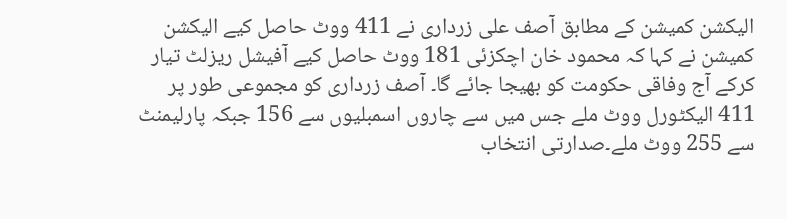الیکشن کمیشن کے مطابق آصف علی زرداری نے 411 ووٹ حاصل کیے الیکشن کمیشن نے کہا کہ محمود خان اچکزئی 181 ووٹ حاصل کیے آفیشل ریزلٹ تیار کرکے آج وفاقی حکومت کو بھیجا جائے گا۔ آصف زرداری کو مجموعی طور پر 411 الیکٹورل ووٹ ملے جس میں سے چاروں اسمبلیوں سے 156 جبکہ پارلیمنٹ سے 255 ووٹ ملے۔صدارتی انتخاب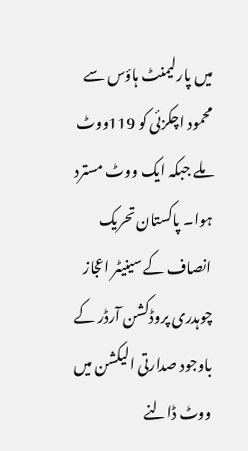میں پارلیمنٹ ہاؤس سے محمود اچکزئی کو 119ووٹ ملے جبکہ ایک ووٹ مسترد ہوا۔ پاکستان تحریک انصاف کے سینیٹر اعجاز چوہدری پروڈکشن آرڈر کے باوجود صدارتی الیکشن میں ووٹ ڈالنے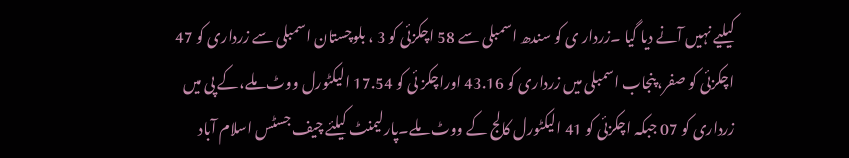کیلیے نہیں آنے دیا گیا ۔زردار ی کو سندھ اسمبلی سے 58 اچکزئی کو 3 ، بلوچستان اسمبلی سے زرداری کو 47 اچکزئی کو صفر، پنجاب اسمبلی میں زرداری کو 43.16 اوراچکز ئی کو 17.54 الیکٹورل ووٹ ملے،کے پی میں زرداری کو 07 جبکہ اچکزئی کو 41 الیکٹورل کالج کے ووٹ ملے۔پارلیمنٹ کیلئے چیف جسٹس اسلام آباد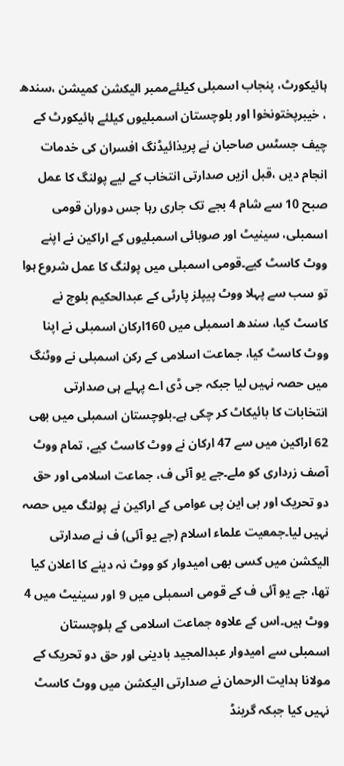ہائیکورٹ، پنجاب اسمبلی کیلئےممبر الیکشن کمیشن ،سندھ ، خیبرپختونخوا اور بلوچستان اسمبلیوں کیلئے ہائیکورٹ کے چیف جسٹس صاحبان نے پریذائیڈنگ افسران کی خدمات انجام دیں ،قبل ازیں صدارتی انتخاب کے لیے پولنگ کا عمل صبح 10 سے شام 4 بجے تک جاری رہا جس دوران قومی اسمبلی، سینیٹ اور صوبائی اسمبلیوں کے اراکین نے اپنے ووٹ کاسٹ کیے۔قومی اسمبلی میں پولنگ کا عمل شروع ہوا تو سب سے پہلا ووٹ پیپلز پارٹی کے عبدالحکیم بلوچ نے کاسٹ کیا، سندھ اسمبلی میں 160ارکان اسمبلی نے اپنا ووٹ کاسٹ کیا، جماعت اسلامی کے رکن اسمبلی نے ووٹنگ میں حصہ نہیں لیا جبکہ جی ڈی اے پہلے ہی صدارتی انتخابات کا بائیکاٹ کر چکی ہے۔بلوچستان اسمبلی میں بھی 62 اراکین میں سے 47 ارکان نے ووٹ کاسٹ کیے، تمام ووٹ آصف زرداری کو ملے۔جے یو آئی ف، جماعت اسلامی اور حق دو تحریک اور بی این پی عوامی کے اراکین نے پولنگ میں حصہ نہیں لیا۔جمعیت علماء اسلام (جے یو آئی) ف نے صدارتی الیکشن میں کسی بھی امیدوار کو ووٹ نہ دینے کا اعلان کیا تھا، جے یو آئی ف کے قومی اسمبلی میں 9 اور سینیٹ میں 4 ووٹ ہیں۔اس کے علاوہ جماعت اسلامی کے بلوچستان اسمبلی سے امیدوار عبدالمجید بادینی اور حق دو تحریک کے مولانا ہدایت الرحمان نے صدارتی الیکشن میں ووٹ کاسٹ نہیں کیا جبکہ گرینڈ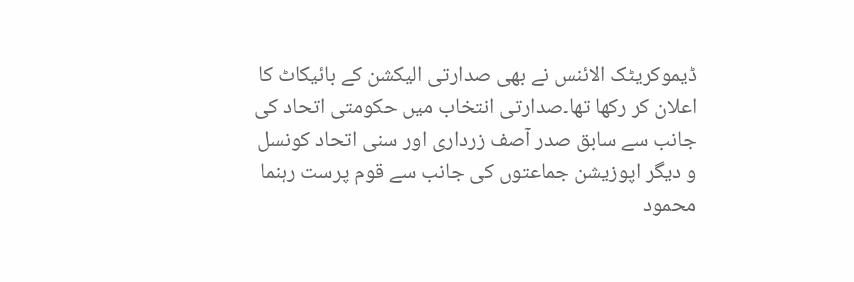ڈیموکریٹک الائنس نے بھی صدارتی الیکشن کے بائیکاٹ کا اعلان کر رکھا تھا۔صدارتی انتخاب میں حکومتی اتحاد کی جانب سے سابق صدر آصف زرداری اور سنی اتحاد کونسل و دیگر اپوزیشن جماعتوں کی جانب سے قوم پرست رہنما محمود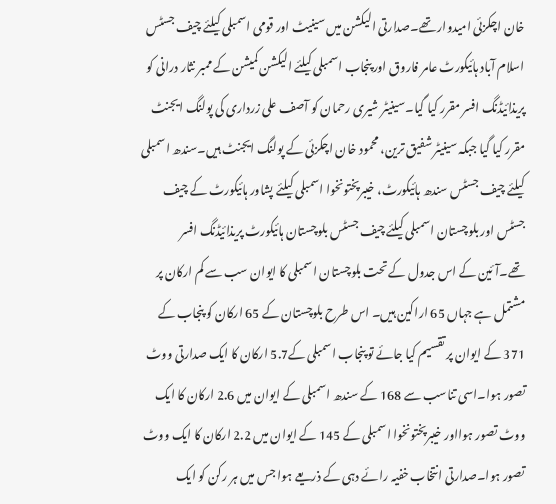خان اچکزئی امیدوار تھے۔صدارتی الیکشن میں سینیٹ اور قومی اسمبلی کیلئے چیف جسٹس اسلام آباد ہائیکورٹ عامر فاروق اور پنجاب اسمبلی کیلئے الیکشن کمیشن کے ممبر نثار درانی کو پریذائیڈنگ افسر مقرر کیا گیا۔سینیٹر شیری رحمان کو آصف علی زرداری کی پولنگ ایجنٹ مقرر کیا گیا جبکہ سینیٹر شفیق ترین، محمود خان اچکزئی کے پولنگ ایجنٹ ہیں۔سندھ اسمبلی کیلئے چیف جسٹس سندھ ہائیکورٹ، خیبرپختونخوا اسمبلی کیلئے پشاور ہائیکورٹ کے چیف جسٹس اور بلوچستان اسمبلی کیلئے چیف جسٹس بلوچستان ہائیکورٹ پریذائیڈنگ افسر تھے۔آئین کے اس جدول کے تحت بلوچستان اسمبلی کا ایوان سب سے کم ارکان پر مشتمل ہے جہاں 65 اراکین ہیں۔ اس طرح بلوچستان کے 65 ارکان کو پنجاب کے 371 کے ایوان پر تقسیم کیا جائے تو پنجاب اسمبلی کے5.7 ارکان کا ایک صدارتی ووٹ تصور ہوا۔اسی تناسب سے 168 کے سندھ اسمبلی کے ایوان میں 2.6 ارکان کا ایک ووٹ تصور ہوااور خیبرپختونخوا اسمبلی کے 145 کے ایوان میں 2.2 ارکان کا ایک ووٹ تصور ہوا۔صدارتی انتخاب خفیہ رائے دہی کے ذریعے ہوا جس میں ہر رکن کو ایک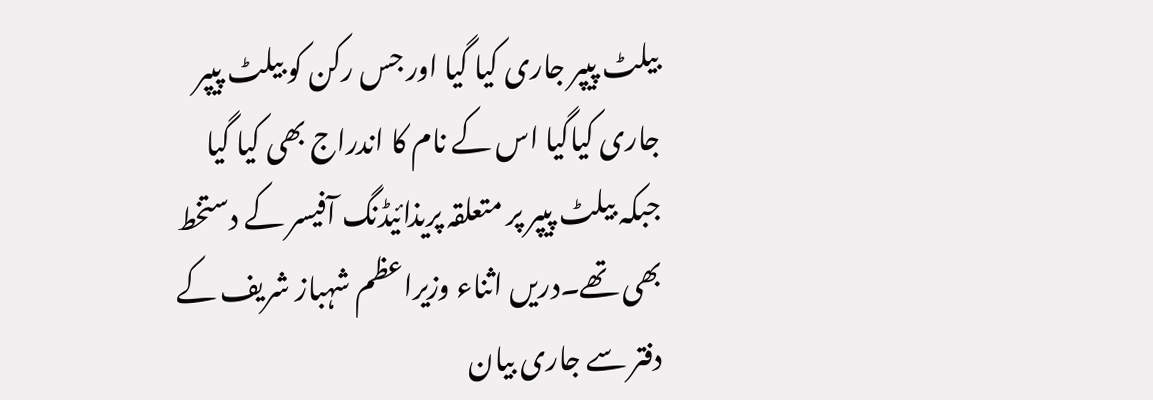بیلٹ پیپر جاری کیا گیا اور جس رکن کو بیلٹ پیپر جاری کیاگیا اس کے نام کا اندراج بھی کیا گیا جبکہ بیلٹ پیپر پر متعلقہ پریذائیڈنگ آفیسر کے دستخط بھی تھے۔دریں اثناء وزیراعظم شہباز شریف کے دفتر سے جاری بیان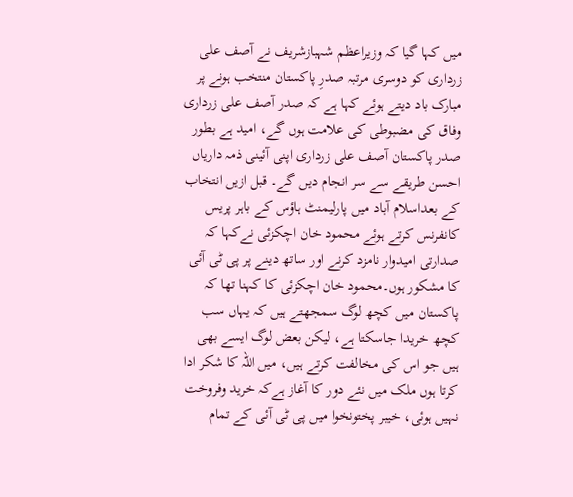میں کہا گیا کہ وزیراعظم شہبازشریف نے آصف علی زرداری کو دوسری مرتبہ صدرِ پاکستان منتخب ہونے پر مبارک باد دیتے ہوئے کہا ہے کہ صدر آصف علی زرداری وفاق کی مضبوطی کی علامت ہوں گے، امید ہے بطور صدر پاکستان آصف علی زرداری اپنی آئینی ذمہ داریاں احسن طریقے سے سر انجام دیں گے۔ قبل ازیں انتخاب کے بعداسلام آباد میں پارلیمنٹ ہاؤس کے باہر پریس کانفرنس کرتے ہوئے محمود خان اچکزئی نےکہا کہ صدارتی امیدوار نامزد کرنے اور ساتھ دینے پر پی ٹی آئی کا مشکور ہوں۔محمود خان اچکزئی کا کہنا تھا کہ پاکستان میں کچھ لوگ سمجھتے ہیں کہ یہاں سب کچھ خریدا جاسکتا ہے، لیکن بعض لوگ ایسے بھی ہیں جو اس کی مخالفت کرتے ہیں، میں اللہ کا شکر ادا کرتا ہوں ملک میں نئے دور کا آغاز ہےکہ خرید وفروخت نہیں ہوئی، خیبر پختونخوا میں پی ٹی آئی کے تمام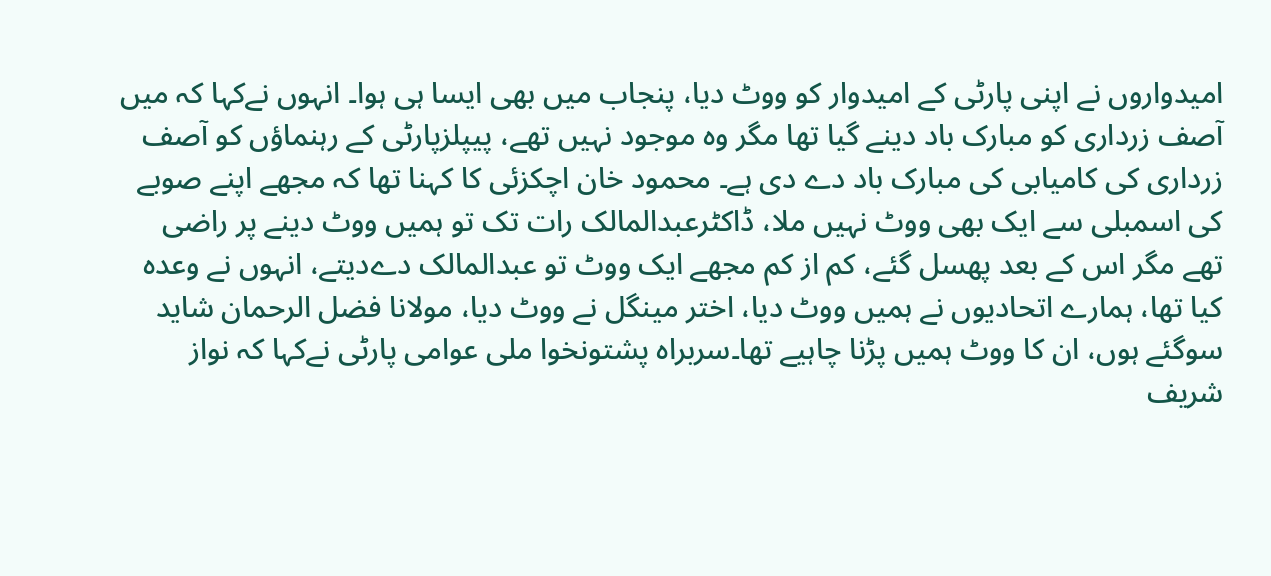امیدواروں نے اپنی پارٹی کے امیدوار کو ووٹ دیا، پنجاب میں بھی ایسا ہی ہوا۔ انہوں نےکہا کہ میں آصف زرداری کو مبارک باد دینے گیا تھا مگر وہ موجود نہیں تھے، پیپلزپارٹی کے رہنماؤں کو آصف زرداری کی کامیابی کی مبارک باد دے دی ہے۔ محمود خان اچکزئی کا کہنا تھا کہ مجھے اپنے صوبے کی اسمبلی سے ایک بھی ووٹ نہیں ملا، ڈاکٹرعبدالمالک رات تک تو ہمیں ووٹ دینے پر راضی تھے مگر اس کے بعد پھسل گئے، کم از کم مجھے ایک ووٹ تو عبدالمالک دےدیتے، انہوں نے وعدہ کیا تھا، ہمارے اتحادیوں نے ہمیں ووٹ دیا، اختر مینگل نے ووٹ دیا، مولانا فضل الرحمان شاید سوگئے ہوں، ان کا ووٹ ہمیں پڑنا چاہیے تھا۔سربراہ پشتونخوا ملی عوامی پارٹی نےکہا کہ نواز شریف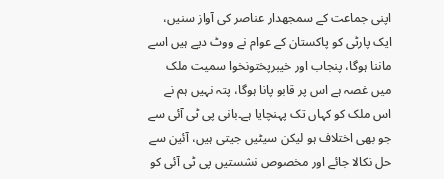اپنی جماعت کے سمجھدار عناصر کی آواز سنیں، ایک پارٹی کو پاکستان کے عوام نے ووٹ دیے ہیں اسے ماننا ہوگا، پنجاب اور خیبرپختونخوا سمیت ملک میں غصہ ہے اس پر قابو پانا ہوگا، پتہ نہیں ہم نے اس ملک کو کہاں تک پہنچایا ہے۔بانی پی ٹی آئی سے جو بھی اختلاف ہو لیکن سیٹیں جیتی ہیں، آئین سے حل نکالا جائے اور مخصوص نشستیں پی ٹی آئی کو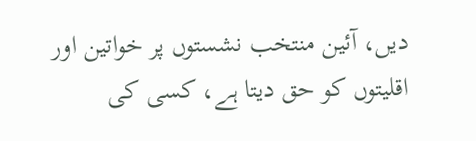دیں، آئین منتخب نشستوں پر خواتین اور اقلیتوں کو حق دیتا ہے، کسی کی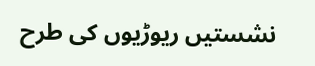نشستیں ریوڑیوں کی طرح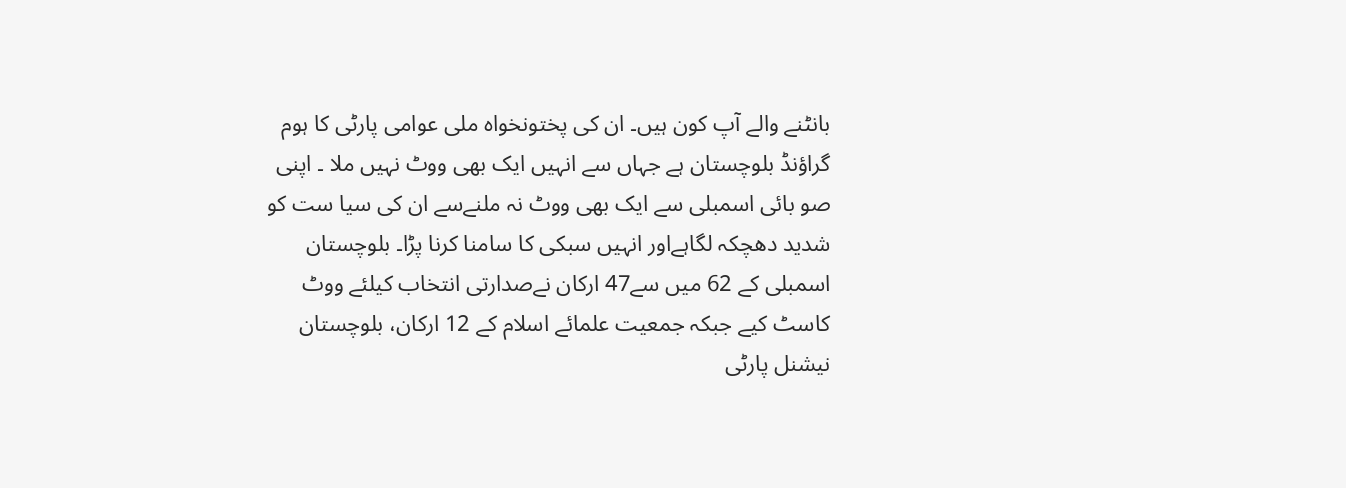بانٹنے والے آپ کون ہیں۔ ان کی پختونخواہ ملی عوامی پارٹی کا ہوم گراؤنڈ بلوچستان ہے جہاں سے انہیں ایک بھی ووٹ نہیں ملا ۔ اپنی صو بائی اسمبلی سے ایک بھی ووٹ نہ ملنےسے ان کی سیا ست کو شدید دھچکہ لگاہےاور انہیں سبکی کا سامنا کرنا پڑا۔ بلوچستان اسمبلی کے 62 میں سے47 ارکان نےصدارتی انتخاب کیلئے ووٹ کاسٹ کیے جبکہ جمعیت علمائے اسلام کے 12 ارکان، بلوچستان نیشنل پارٹی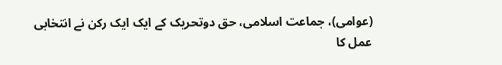(عوامی)، جماعت اسلامی، حق دوتحریک کے ایک ایک رکن نے انتخابی عمل کا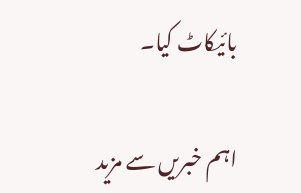بائیکاٹ کیا۔

اہم خبریں سے مزید